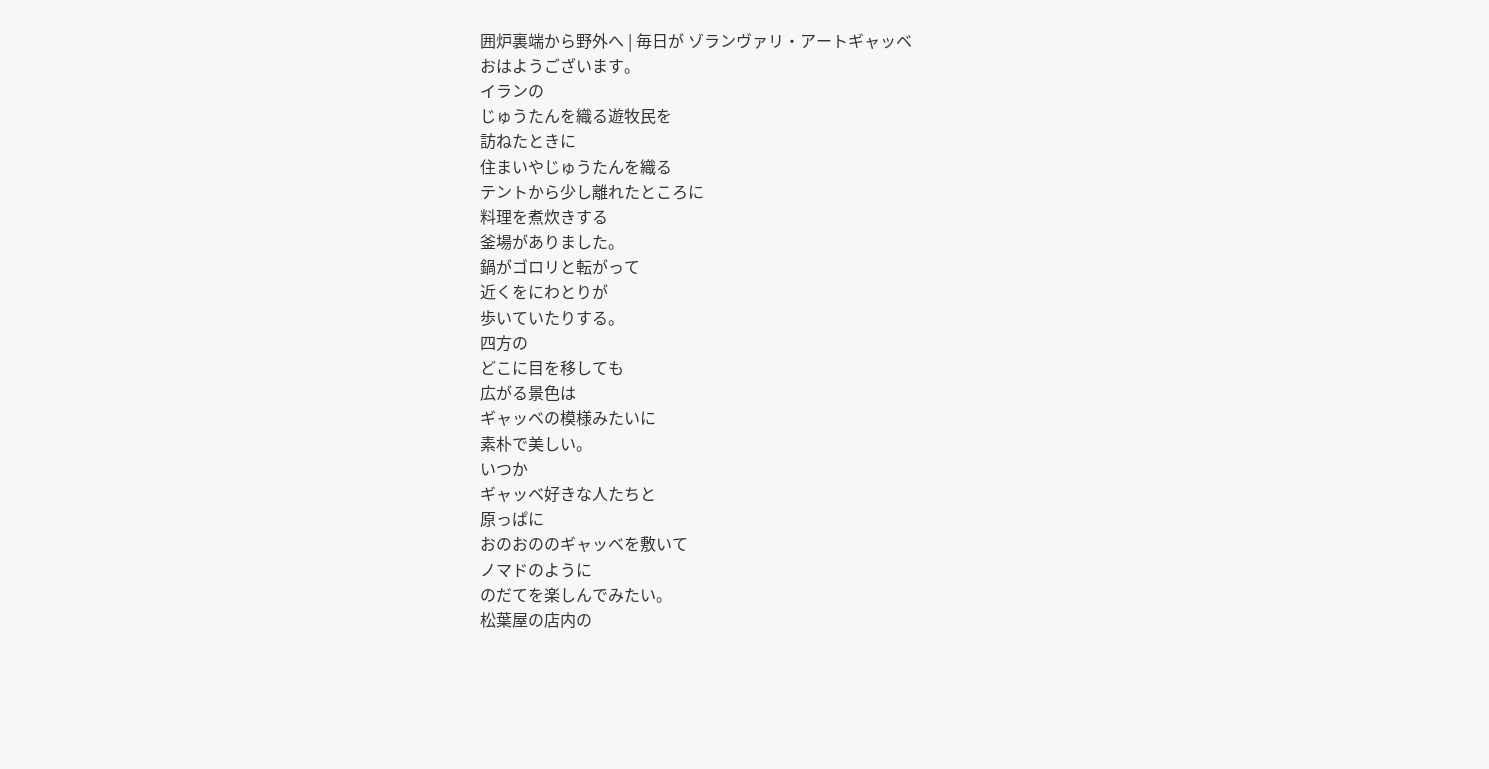囲炉裏端から野外へ | 毎日が ゾランヴァリ・アートギャッベ
おはようございます。
イランの
じゅうたんを織る遊牧民を
訪ねたときに
住まいやじゅうたんを織る
テントから少し離れたところに
料理を煮炊きする
釜場がありました。
鍋がゴロリと転がって
近くをにわとりが
歩いていたりする。
四方の
どこに目を移しても
広がる景色は
ギャッベの模様みたいに
素朴で美しい。
いつか
ギャッベ好きな人たちと
原っぱに
おのおののギャッベを敷いて
ノマドのように
のだてを楽しんでみたい。
松葉屋の店内の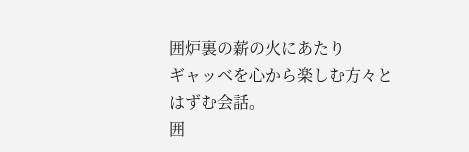囲炉裏の薪の火にあたり
ギャッベを心から楽しむ方々と
はずむ会話。
囲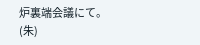炉裏端会議にて。
(朱)